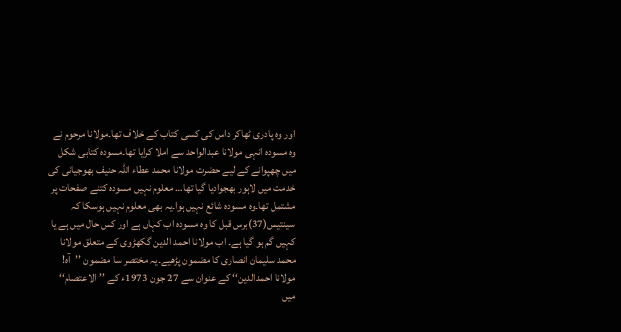اور وہ پادری ٹھاکر داس کی کسی کتاب کے خلاف تھا۔مولانا مرحوم نے وہ مسودہ انہی مولانا عبدالواحد سے املا کرایا تھا۔مسودہ کتابی شکل میں چھپوانے کے لیے حضرت مولانا محمد عطاء اللہ حنیف بھوجیانی کی خدمت میں لاہور بھجوادیا گیا تھا… معلوم نہیں مسودہ کتنے صفحات پر مشتمل تھا۔وہ مسودہ شائع نہیں ہوا۔یہ بھی معلوم نہیں ہوسکا کہ سینتیس(37)برس قبل کا وہ مسودہ اب کہاں ہے اور کس حال میں ہے یا کہیں گم ہو گیا ہے۔ اب مولانا احمد الدین گکھڑوی کے متعلق مولانا محمد سلیمان انصاری کا مضمون پڑھیے۔یہ مختصر سا مضمون ’’آہ! مولانا احمدالدین‘‘ کے عنوان سے 27 جون 1973ء کے ’’الاعتصام‘‘ میں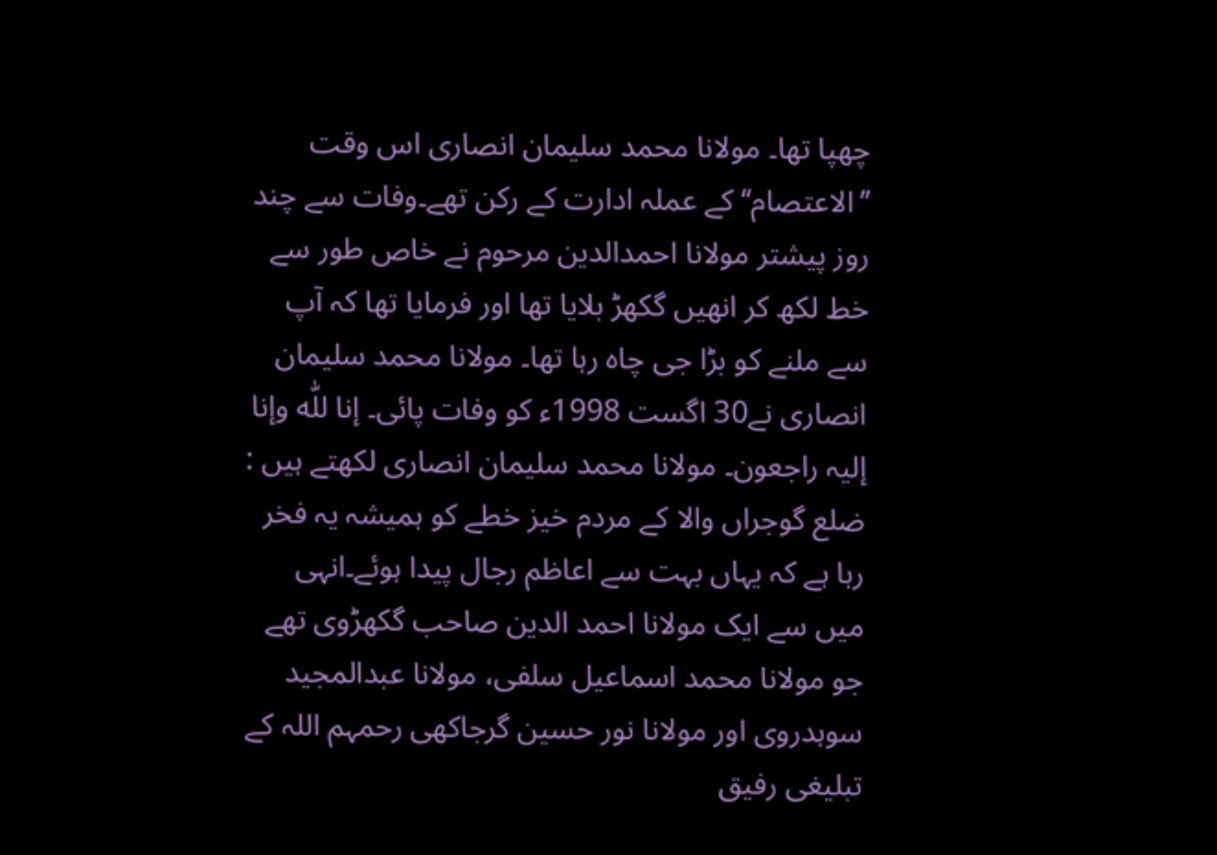چھپا تھا۔ مولانا محمد سلیمان انصاری اس وقت ’’الاعتصام‘‘ کے عملہ ادارت کے رکن تھے۔وفات سے چند روز پیشتر مولانا احمدالدین مرحوم نے خاص طور سے خط لکھ کر انھیں گکھڑ بلایا تھا اور فرمایا تھا کہ آپ سے ملنے کو بڑا جی چاہ رہا تھا۔ مولانا محمد سلیمان انصاری نے30 اگست 1998ء کو وفات پائی۔ إنا للّٰه وإنا إلیہ راجعون۔ مولانا محمد سلیمان انصاری لکھتے ہیں : ضلع گوجراں والا کے مردم خیز خطے کو ہمیشہ یہ فخر رہا ہے کہ یہاں بہت سے اعاظم رجال پیدا ہوئے۔انہی میں سے ایک مولانا احمد الدین صاحب گکھڑوی تھے جو مولانا محمد اسماعیل سلفی، مولانا عبدالمجید سوہدروی اور مولانا نور حسین گرجاکھی رحمہم اللہ کے تبلیغی رفیق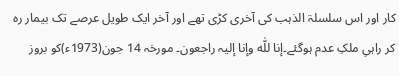کار اور اس سلسلۃ الذہب کی آخری کڑی تھے اور آخر ایک طویل عرصے تک بیمار رہ کر راہیِ ملکِ عدم ہوگئے۔إنا للّٰه وإنا إلیہ راجعون۔ مورخہ 14 جون(1973ء)کو بروز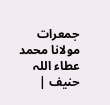جمعرات مولانا محمد عطاء اللہ حنیف |